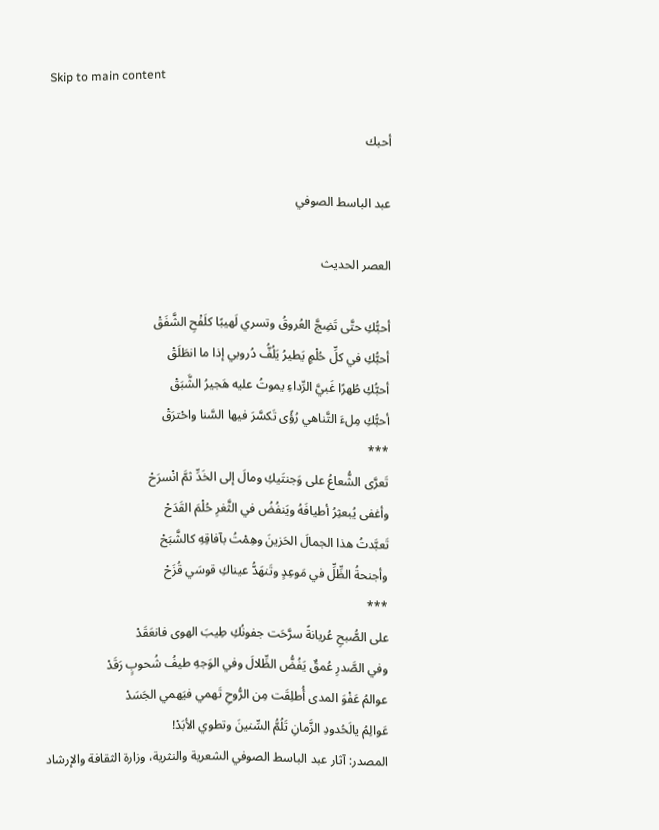Skip to main content

أحبك

عبد الباسط الصوفي

العصر الحديث

أحبُّكِ حتَّى تَضِجَّ العُروقُ وتسري لَهيبًا كلَفْحِ الشَّفَقْ
أحبُّكِ في كلِّ حُلْمٍ يَطيرُ يَلُفُّ دُروبي إذا ما انطَلَقْ
أحبُّكِ طُهرًا غَبيَّ الرِّداءِ يموتُ عليه هَجيرُ الشَّبَقْ
أحبُّكِ مِلءَ التَّناهي رُؤًى تَكسَّرَ فيها السَّنا واحْترَقْ
***
تَعرَّى الشُّعاعُ على وَجنتَيكِ ومالَ إلى الخَدِّ ثمَّ انْسرَحْ
وأغفى يُبعثِرُ أطيافَهُ ويَنفُضُ في الثَّغرِ حُلْمَ القَدَحْ
تَعبَّدتُ هذا الجمالَ الحَزينَ وهِمْتُ بآفاقِهِ كالشَّبَحْ
وأجنحةُ الظِّلِّ في مَوعِدٍ وتَنهَدُّ عيناكِ قوسَي قُزَحْ
***
على الصُّبحِ عُريانةً سرَّحَت جفونُكِ طِيبَ الهوى فانعَقَدْ
وفي الصَّدرِ عُمقٌ يَفُضُّ الظِّلالَ وفي الوَجهِ طيفُ شُحوبٍ رَقَدْ
عوالمُ عَفْوَ المدى أُطلِقَت مِن الرُّوحِ تَهمي فيَهمي الجَسَدْ
عَوالِمُ يالَحُدودِ الزَّمانِ تَلُمُّ السِّنينَ وتطوي الأبَدْ!
المصدر: آثار عبد الباسط الصوفي الشعرية والنثرية، وزارة الثقافة والإرشاد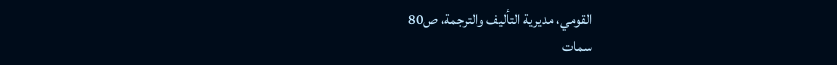القومي، مديرية التأليف والترجمة، ص80
سمات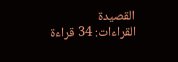القصيدة
القراءات: 34 قراءة